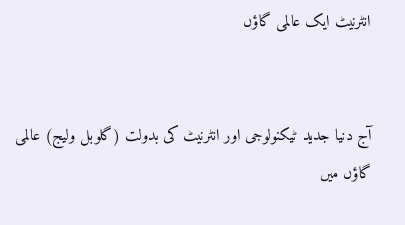انٹرنیٹ ایک عالمی گاؤں


آج دنیا جدید ٹیکنولوجی اور انٹرنیٹ کی بدولت (گلوبل ولیج) عالمی گاؤں میں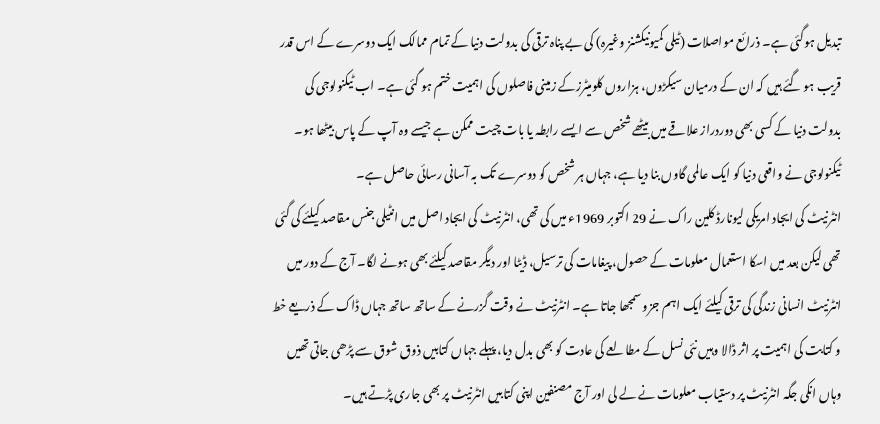تبدیل ہوگئی ہے۔ ذرائع مواصلات (ٹیلی کمیونیکشنز وغیرہ) کی بے پناہ ترقی کی بدولت دنیا کے تمام ممالک ایک دوسرے کے اس قدر قریب ہو گئے ہیں کہ ان کے درمیان سیکڑوں، ہزاروں کلومیٹرزکے زمینی فاصلوں کی اہمیت ختم ہو گئی ہے۔ اب ٹیکنولوجی کی بدولت دنیا کے کسی بھی دوردراز علاقے میں بیٹھے شخص سے ایسے رابطہ یا بات چیت ممکن ہے جیسے وہ آپ کے پاس بیٹھا ہو۔ ٹیکنولوجی نے واقعی دنیا کو ایک عالمی گاوں بنا دیا ہے، جہاں ہر شخص کو دوسرے تک بہ آسانی رسائی حاصل ہے۔
انٹرنیٹ کی ایجاد امریکی لیونارڈ کلین راک نے 29 اکتوبر 1969ء میں کی تھی، انٹرنیٹ کی ایجاد اصل میں انٹیلی جنس مقاصد کیلئے کی گئی تھی لیکن بعد میں اسکا استعمال معلومات کے حصول، پیغامات کی ترسیل، ڈیٹا اور دیگر مقاصد کیلئے بھی ہونے لگا۔ آج کے دور میں انٹرنیٹ انسانی زندگی کی ترقی کیلئے ایک اہم جزو سمجھا جاتا ہے۔ انٹرنیٹ نے وقت گزرنے کے ساتھ ساتھ جہاں ڈاک کے ذریعے خط و کتابت کی اہمیت پر اثر ڈالا وہیں نئی نسل کے مطالعے کی عادت کو بھی بدل دیا، پہلے جہاں کتابیں ذوق شوق سے پڑھی جاتی تھیں وہاں انکی جگہ انٹرنیٹ پر دستیاب معلومات نے لے لی اور آج مصنفین اپنی کتابیں انٹرنیٹ پر بھی جاری پڑتے ہیں۔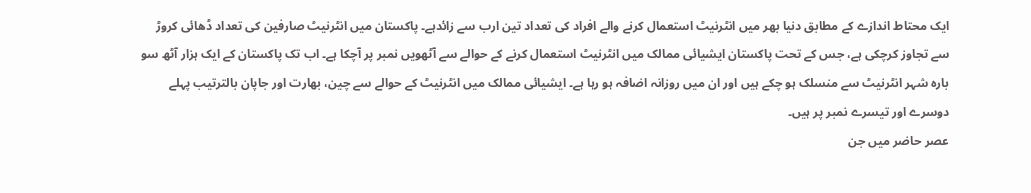ایک محتاط اندازے کے مطابق دنیا بھر میں انٹرنیٹ استعمال کرنے والے افراد کی تعداد تین ارب سے زائدہے۔ پاکستان میں انٹرنیٹ صارفین کی تعداد ڈھائی کروڑ سے تجاوز کرچکی ہے، جس کے تحت پاکستان ایشیائی ممالک میں انٹرنیٹ استعمال کرنے کے حوالے سے آٹھویں نمبر پر آچکا ہے۔ اب تک پاکستان کے ایک ہزار آٹھ سو بارہ شہر انٹرنیٹ سے منسلک ہو چکے ہیں اور ان میں روزانہ اضافہ ہو رہا ہے۔ ایشیائی ممالک میں انٹرنیٹ کے حوالے سے چین، بھارت اور جاپان بالترتیب پہلے دوسرے اور تیسرے نمبر پر ہیں۔
عصر حاضر میں جن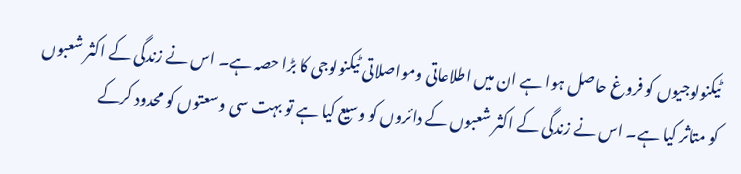ٹیکنولوجیوں کو فروغ حاصل ہوا ہے ان میں اطلاعاتی ومواصلاتی ٹیکنولوجی کا بڑا حصہ ہے۔ اس نے زندگی کے اکثر شعبوں کو متاثر کیا ہے۔ اس نے زندگی کے اکثر شعبوں کے دائروں کو وسیع کیا ہے تو بہت سی وسعتوں کو محدود کرکے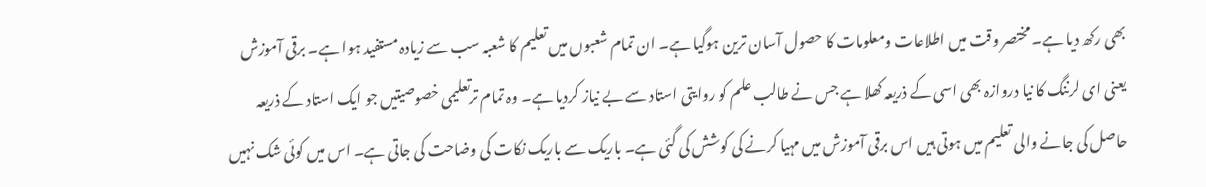بھی رکھ دیا ہے۔ مختصر وقت میں اطلاعات ومعلومات کا حصول آسان ترین ہوگیا ہے۔ ان تمام شعبوں میں تعلیم کا شعبہ سب سے زیادہ مستفید ہوا ہے۔ برقی آموزش یعنی ای لرننگ کا نیا دروازہ بھی اسی کے ذریعہ کھلا ہے جس نے طالب علم کو روایتی استاد سے بے نیاز کردیا ہے۔ وہ تمام ترتعلیمی خصوصیتیں جو ایک استاد کے ذریعہ حاصل کی جانے والی تعلیم میں ہوتی ہیں اس برقی آموزش میں مہیا کرنے کی کوشش کی گئی ہے۔ باریک سے باریک نکات کی وضاحت کی جاتی ہے۔ اس میں کوئی شک نہیں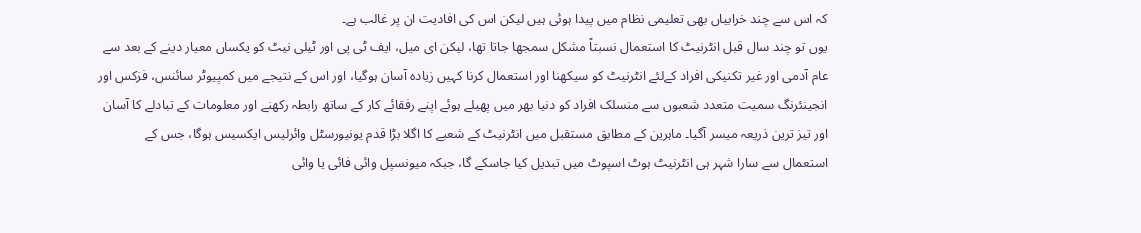کہ اس سے چند خرابیاں بھی تعلیمی نظام میں پیدا ہوئی ہیں لیکن اس کی افادیت ان پر غالب ہے۔
یوں تو چند سال قبل انٹرنیٹ کا استعمال نسبتاً مشکل سمجھا جاتا تھا، لیکن ای میل، ایف ٹی پی اور ٹیلی نیٹ کو یکساں معیار دینے کے بعد سے عام آدمی اور غیر تکنیکی افراد کےلئے انٹرنیٹ کو سیکھنا اور استعمال کرنا کہیں زیادہ آسان ہوگیا، اور اس کے نتیجے میں کمپیوٹر سائنس، فزکس اور انجینئرنگ سمیت متعدد شعبوں سے منسلک افراد کو دنیا بھر میں پھیلے ہوئے اپنے رفقائے کار کے ساتھ رابطہ رکھنے اور معلومات کے تبادلے کا آسان اور تیز ترین ذریعہ میسر آگیا۔ ماہرین کے مطابق مستقبل میں انٹرنیٹ کے شعبے کا اگلا بڑا قدم یونیورسٹل وائرلیس ایکسیس ہوگا، جس کے استعمال سے سارا شہر ہی انٹرنیٹ ہوٹ اسپوٹ میں تبدیل کیا جاسکے گا، جبکہ میونسپل وائی فائی یا وائی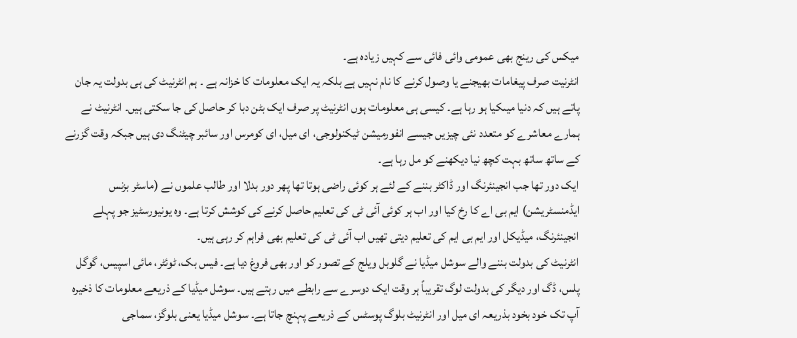میکس کی رینج بھی عمومی وائی فائی سے کہیں زیادہ ہے۔
انٹرنیت صرف پیغامات بھیجنے یا وصول کرنے کا نام نہیں ہے بلکہ یہ ایک معلومات کا خزانہ ہے ۔ ہم انٹرنیٹ کی ہی بدولت یہ جان پاتے ہیں کہ دنیا میںکیا ہو رہا ہے۔ کیسی ہی معلومات ہوں انٹرنیٹ پر صرف ایک بٹن دبا کر حاصل کی جا سکتی ہیں۔ انٹرنیٹ نے ہمارے معاشرے کو متعدد نئی چیزیں جیسے انفورمیشن ٹیکنولوجی، ای میل، ای کومرس اور سائبر چیٹنگ دی ہیں جبکہ وقت گزرنے کے ساتھ ساتھ بہت کچھ نیا دیکھنے کو مل رہا ہے۔
ایک دور تھا جب انجینئرنگ اور ڈاکٹر بننے کے لئے ہر کوئی راضی ہوتا تھا پھر دور بدلا اور طالب علموں نے (ماسٹر بزنس ایڈمنسٹریشن) ایم بی اے کا رخ کیا اور اب ہر کوئی آئی ٹی کی تعلیم حاصل کرنے کی کوشش کرتا ہے۔ وہ یونیورسٹیز جو پہلے انجینئرنگ، میڈیکل اور ایم بی ایم کی تعلیم دیتی تھیں اب آئی ٹی کی تعلیم بھی فراہم کر رہی ہیں۔
انٹرنیٹ کی بدولت بننے والے سوشل میڈیا نے گلوبل ویلج کے تصور کو اور بھی فروغ دیا ہے۔ فیس بک، ٹوئٹر، مائی اسپیس، گوگل پلس، ڈگ اور دیگر کی بدولت لوگ تقریباً ہر وقت ایک دوسرے سے رابطے میں رہتے ہیں۔ سوشل میڈیا کے ذریعے معلومات کا ذخیرہ آپ تک خود بخود بذریعہ ای میل اور انٹرنیٹ بلوگ پوسٹس کے ذریعے پہنچ جاتا ہے۔ سوشل میڈیا یعنی بلوگز، سماجی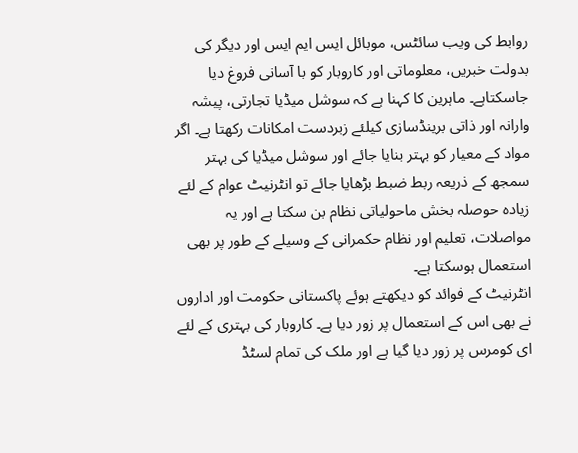روابط کی ویب سائٹس، موبائل ایس ایم ایس اور دیگر کی بدولت خبریں، معلوماتی اور کاروبار کو با آسانی فروغ دیا جاسکتاہے۔ ماہرین کا کہنا ہے کہ سوشل میڈیا تجارتی، پیشہ وارانہ اور ذاتی برینڈسازی کیلئے زبردست امکانات رکھتا ہے۔ اگر مواد کے معیار کو بہتر بنایا جائے اور سوشل میڈیا کی بہتر سمجھ کے ذریعہ ربط ضبط بڑھایا جائے تو انٹرنیٹ عوام کے لئے زیادہ حوصلہ بخش ماحولیاتی نظام بن سکتا ہے اور یہ مواصلات، تعلیم اور نظام حکمرانی کے وسیلے کے طور پر بھی استعمال ہوسکتا ہے۔
انٹرنیٹ کے فوائد کو دیکھتے ہوئے پاکستانی حکومت اور اداروں نے بھی اس کے استعمال پر زور دیا ہے۔ کاروبار کی بہتری کے لئے ای کومرس پر زور دیا گیا ہے اور ملک کی تمام لسٹڈ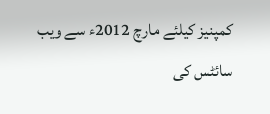کمپنیز کیلئے مارچ 2012ء سے ویب سائٹس کی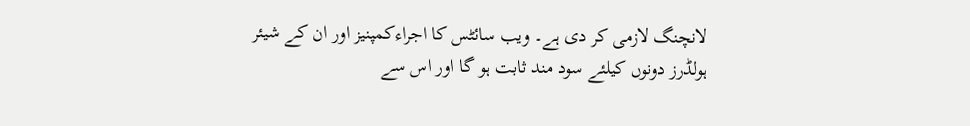لانچنگ لازمی کر دی ہے۔ ویب سائٹس کا اجراءکمپنیز اور ان کے شیئر ہولڈرز دونوں کیلئے سود مند ثابت ہو گا اور اس سے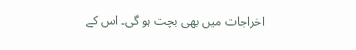اخراجات میں بھی بچت ہو گی۔ اس کے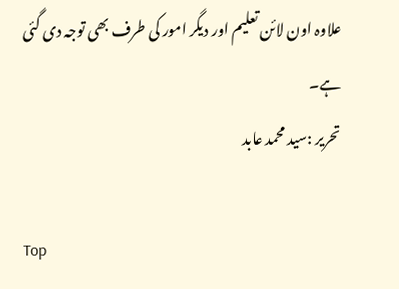علاوہ اون لائن تعلیم اور دیگر امور کی طرف بھی توجہ دی گئی ہے۔
تحریر :سید محمد عابد

Top